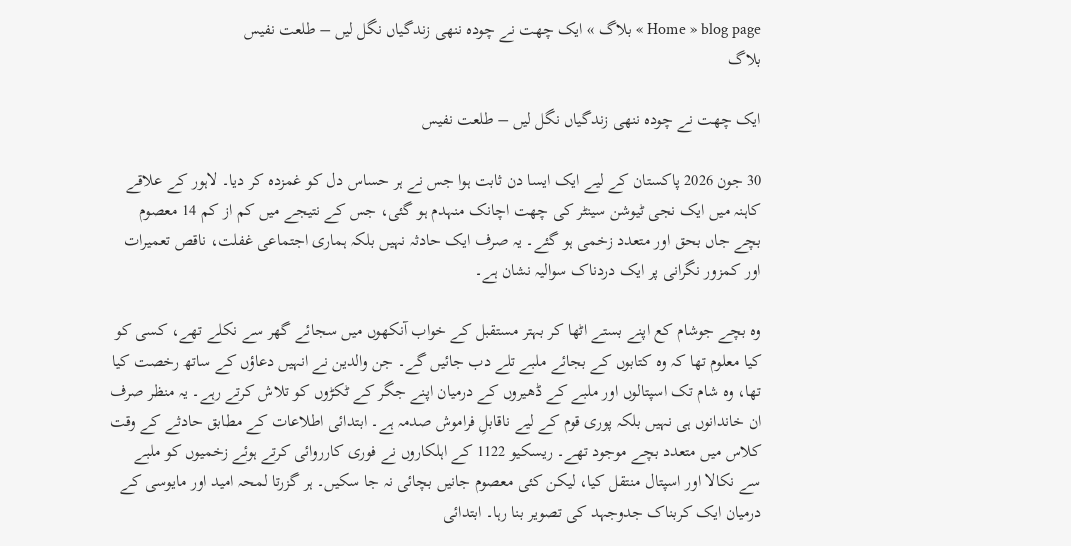Home » blog page » بلاگ » ایک چھت نے چودہ ننھی زندگیاں نگل لیں – طلعت نفیس
بلاگ

ایک چھت نے چودہ ننھی زندگیاں نگل لیں – طلعت نفیس

30 جون 2026 پاکستان کے لیے ایک ایسا دن ثابت ہوا جس نے ہر حساس دل کو غمزدہ کر دیا۔ لاہور کے علاقے کاہنہ میں ایک نجی ٹیوشن سینٹر کی چھت اچانک منہدم ہو گئی، جس کے نتیجے میں کم از کم 14 معصوم بچے جاں بحق اور متعدد زخمی ہو گئے۔ یہ صرف ایک حادثہ نہیں بلکہ ہماری اجتماعی غفلت، ناقص تعمیرات اور کمزور نگرانی پر ایک دردناک سوالیہ نشان ہے۔

وہ بچے جوشام کع اپنے بستے اٹھا کر بہتر مستقبل کے خواب آنکھوں میں سجائے گھر سے نکلے تھے، کسی کو کیا معلوم تھا کہ وہ کتابوں کے بجائے ملبے تلے دب جائیں گے۔ جن والدین نے انہیں دعاؤں کے ساتھ رخصت کیا تھا، وہ شام تک اسپتالوں اور ملبے کے ڈھیروں کے درمیان اپنے جگر کے ٹکڑوں کو تلاش کرتے رہے۔ یہ منظر صرف ان خاندانوں ہی نہیں بلکہ پوری قوم کے لیے ناقابلِ فراموش صدمہ ہے۔ ابتدائی اطلاعات کے مطابق حادثے کے وقت کلاس میں متعدد بچے موجود تھے۔ ریسکیو 1122 کے اہلکاروں نے فوری کارروائی کرتے ہوئے زخمیوں کو ملبے سے نکالا اور اسپتال منتقل کیا، لیکن کئی معصوم جانیں بچائی نہ جا سکیں۔ ہر گزرتا لمحہ امید اور مایوسی کے درمیان ایک کربناک جدوجہد کی تصویر بنا رہا۔ ابتدائی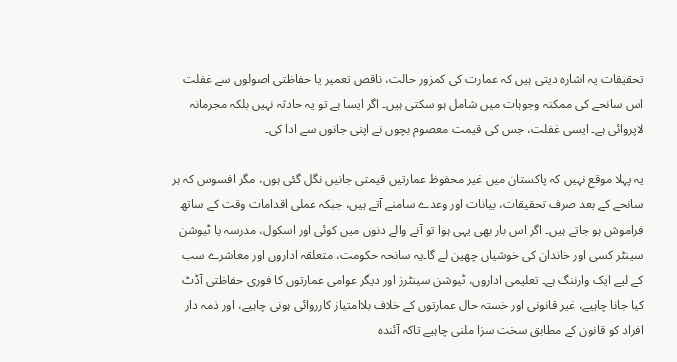تحقیقات یہ اشارہ دیتی ہیں کہ عمارت کی کمزور حالت، ناقص تعمیر یا حفاظتی اصولوں سے غفلت اس سانحے کی ممکنہ وجوہات میں شامل ہو سکتی ہیں۔ اگر ایسا ہے تو یہ حادثہ نہیں بلکہ مجرمانہ لاپروائی ہے۔ ایسی غفلت، جس کی قیمت معصوم بچوں نے اپنی جانوں سے ادا کی۔

یہ پہلا موقع نہیں کہ پاکستان میں غیر محفوظ عمارتیں قیمتی جانیں نگل گئی ہوں، مگر افسوس کہ ہر سانحے کے بعد صرف تحقیقات، بیانات اور وعدے سامنے آتے ہیں، جبکہ عملی اقدامات وقت کے ساتھ فراموش ہو جاتے ہیں۔ اگر اس بار بھی یہی ہوا تو آنے والے دنوں میں کوئی اور اسکول، مدرسہ یا ٹیوشن سینٹر کسی اور خاندان کی خوشیاں چھین لے گا۔یہ سانحہ حکومت، متعلقہ اداروں اور معاشرے سب کے لیے ایک وارننگ ہے۔ تعلیمی اداروں، ٹیوشن سینٹرز اور دیگر عوامی عمارتوں کا فوری حفاظتی آڈٹ کیا جانا چاہیے، غیر قانونی اور خستہ حال عمارتوں کے خلاف بلاامتیاز کارروائی ہونی چاہیے، اور ذمہ دار افراد کو قانون کے مطابق سخت سزا ملنی چاہیے تاکہ آئندہ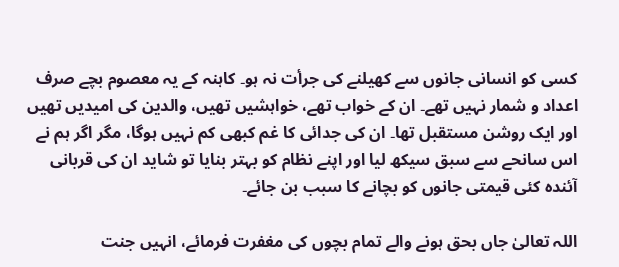کسی کو انسانی جانوں سے کھیلنے کی جرأت نہ ہو۔ کاہنہ کے یہ معصوم بچے صرف اعداد و شمار نہیں تھے۔ ان کے خواب تھے، خواہشیں تھیں، والدین کی امیدیں تھیں اور ایک روشن مستقبل تھا۔ ان کی جدائی کا غم کبھی کم نہیں ہوگا، مگر اگر ہم نے اس سانحے سے سبق سیکھ لیا اور اپنے نظام کو بہتر بنایا تو شاید ان کی قربانی آئندہ کئی قیمتی جانوں کو بچانے کا سبب بن جائے۔

اللہ تعالیٰ جاں بحق ہونے والے تمام بچوں کی مغفرت فرمائے، انہیں جنت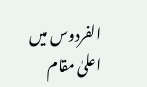الفردوس میں اعلیٰ مقام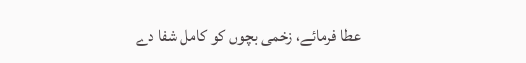عطا فرمائے، زخمی بچوں کو کامل شفا دے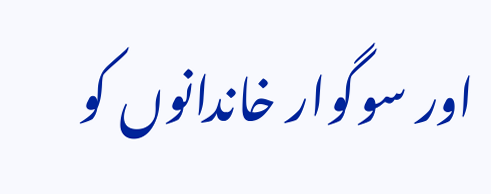اور سوگوار خاندانوں کو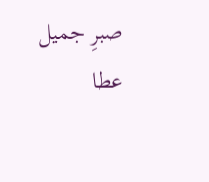صبرِ جمیل عطا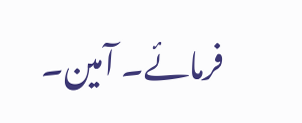فرمائے۔ آمین۔